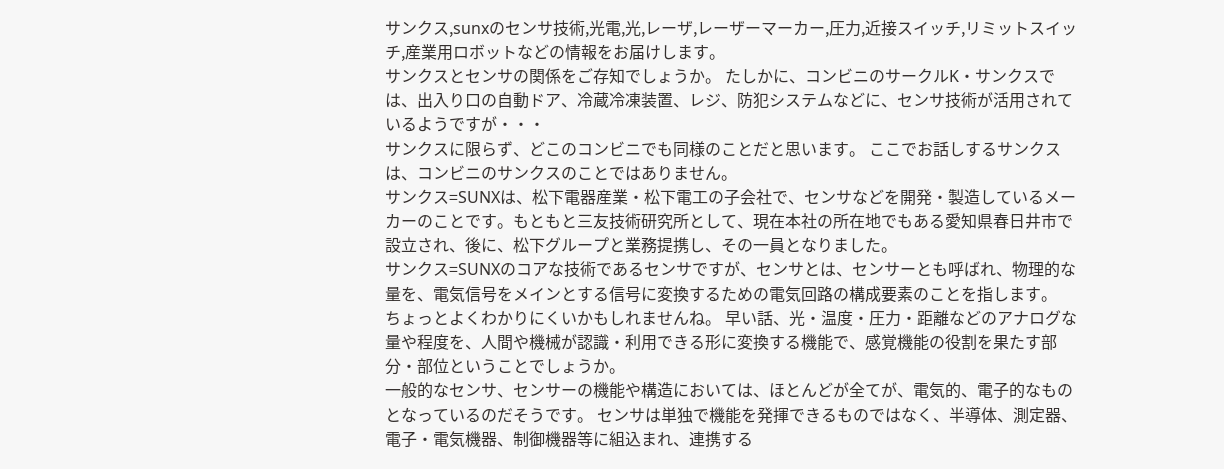サンクス,sunxのセンサ技術,光電,光,レーザ,レーザーマーカー,圧力,近接スイッチ,リミットスイッチ,産業用ロボットなどの情報をお届けします。
サンクスとセンサの関係をご存知でしょうか。 たしかに、コンビニのサークルK・サンクスでは、出入り口の自動ドア、冷蔵冷凍装置、レジ、防犯システムなどに、センサ技術が活用されているようですが・・・
サンクスに限らず、どこのコンビニでも同様のことだと思います。 ここでお話しするサンクスは、コンビニのサンクスのことではありません。
サンクス=SUNXは、松下電器産業・松下電工の子会社で、センサなどを開発・製造しているメーカーのことです。もともと三友技術研究所として、現在本社の所在地でもある愛知県春日井市で設立され、後に、松下グループと業務提携し、その一員となりました。
サンクス=SUNXのコアな技術であるセンサですが、センサとは、センサーとも呼ばれ、物理的な量を、電気信号をメインとする信号に変換するための電気回路の構成要素のことを指します。
ちょっとよくわかりにくいかもしれませんね。 早い話、光・温度・圧力・距離などのアナログな量や程度を、人間や機械が認識・利用できる形に変換する機能で、感覚機能の役割を果たす部分・部位ということでしょうか。
一般的なセンサ、センサーの機能や構造においては、ほとんどが全てが、電気的、電子的なものとなっているのだそうです。 センサは単独で機能を発揮できるものではなく、半導体、測定器、電子・電気機器、制御機器等に組込まれ、連携する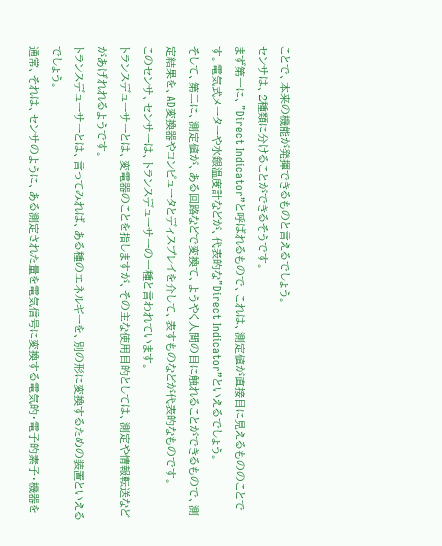ことで、本来の機能が発揮できるものと言えるでしょう。
センサは、2種類に分けることができるそうです。
まず第一に、”Direct Indicator”と呼ばれるもので、これは、測定値が直接目に見えるもののことです。電気式メーターや水銀温度計などが、代表的な”Direct Indicator”といえるでしょう。
そして、第二に、測定値が、ある回路などで変換て、ようやく人間の目に触れることができるもので、測定結果を、AD変換器やコンピュータとディスプレイを介して、表すものなどが代表的なものです。
このセンサ、センサーは、トランスデューサーの一種と言われています。
トランスデューサーとは、変電器のことを指しますが、その主な使用目的としては、測定や情報転送などがあげれれるようです。
トランスデューサーとは、言ってみれば、ある種のエネルギーを、別の形に変換するための装置といえるでしょう。
通常、それは、センサのように、ある測定された量を電気信号に変換する電気的・電子的素子・機器を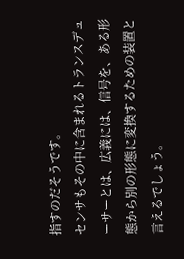指すのだそうです。
センサもその中に含まれるトランスデューサーとは、広義には、信号を、ある形態から別の形態に変換するための装置と言えるでしょう。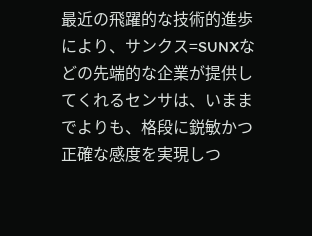最近の飛躍的な技術的進歩により、サンクス=SUNXなどの先端的な企業が提供してくれるセンサは、いままでよりも、格段に鋭敏かつ正確な感度を実現しつ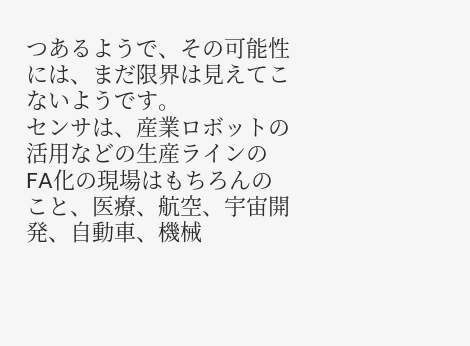つあるようで、その可能性には、まだ限界は見えてこないようです。
センサは、産業ロボットの活用などの生産ラインのFA化の現場はもちろんのこと、医療、航空、宇宙開発、自動車、機械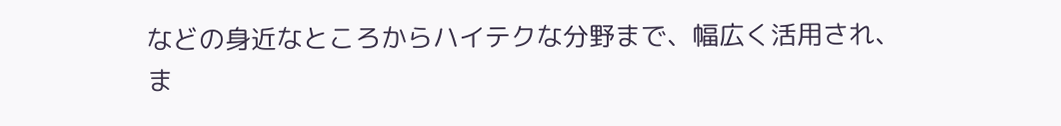などの身近なところからハイテクな分野まで、幅広く活用され、ま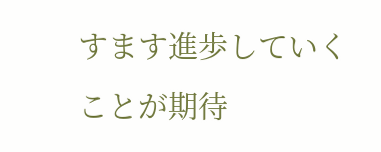すます進歩していくことが期待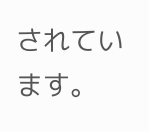されています。